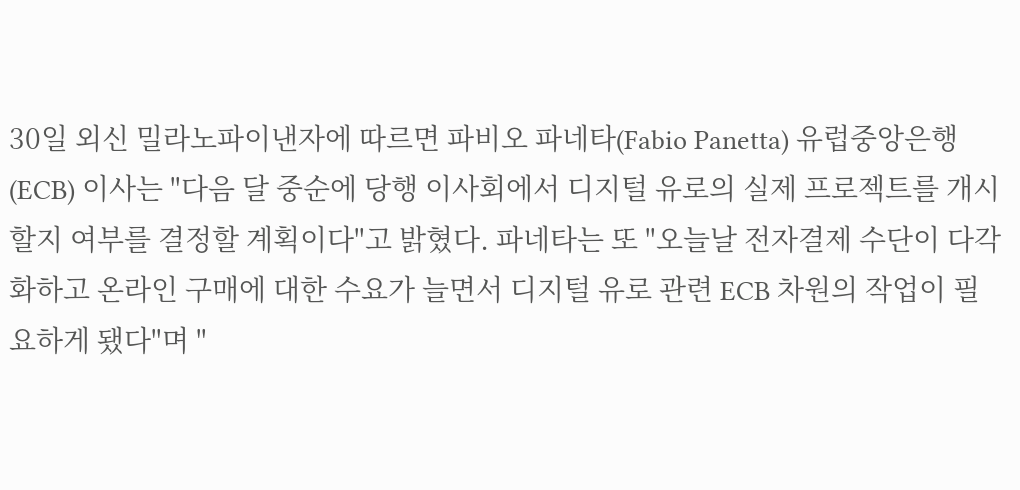30일 외신 밀라노파이낸자에 따르면 파비오 파네타(Fabio Panetta) 유럽중앙은행(ECB) 이사는 "다음 달 중순에 당행 이사회에서 디지털 유로의 실제 프로젝트를 개시할지 여부를 결정할 계획이다"고 밝혔다. 파네타는 또 "오늘날 전자결제 수단이 다각화하고 온라인 구매에 대한 수요가 늘면서 디지털 유로 관련 ECB 차원의 작업이 필요하게 됐다"며 "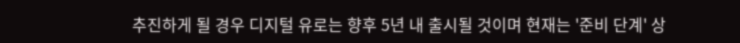추진하게 될 경우 디지털 유로는 향후 5년 내 출시될 것이며 현재는 '준비 단계' 상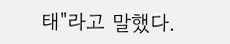태"라고 말했다.